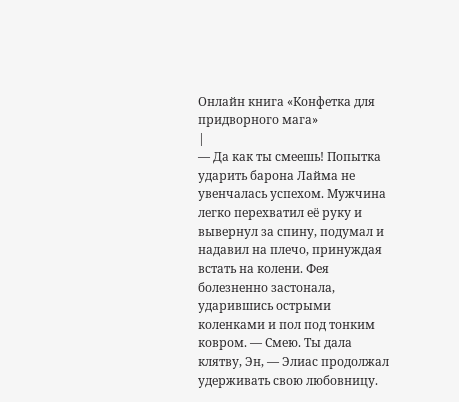Онлайн книга «Конфетка для придворного мага»
|
— Да как ты смеешь! Попытка ударить барона Лайма не увенчалась успехом. Мужчина легко перехватил её руку и вывернул за спину, подумал и надавил на плечо, принуждая встать на колени. Фея болезненно застонала, ударившись острыми коленками и пол под тонким ковром. — Смею. Ты дала клятву, Эн, — Элиас продолжал удерживать свою любовницу.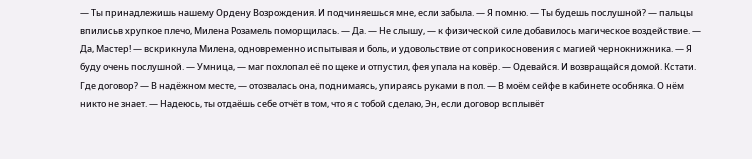— Ты принадлежишь нашему Ордену Возрождения. И подчиняешься мне, если забыла. — Я помню. — Ты будешь послушной? — пальцы впилисьв хрупкое плечо, Милена Розамель поморщилась. — Да. — Не слышу, — к физической силе добавилось магическое воздействие. — Да, Мастер! — вскрикнула Милена, одновременно испытывая и боль, и удовольствие от соприкосновения с магией чернокнижника. — Я буду очень послушной. — Умница, — маг похлопал её по щеке и отпустил, фея упала на ковёр. — Одевайся. И возвращайся домой. Кстати. Где договор? — В надёжном месте, — отозвалась она, поднимаясь, упираясь руками в пол. — В моём сейфе в кабинете особняка. О нём никто не знает. — Надеюсь, ты отдаёшь себе отчёт в том, что я с тобой сделаю, Эн, если договор всплывёт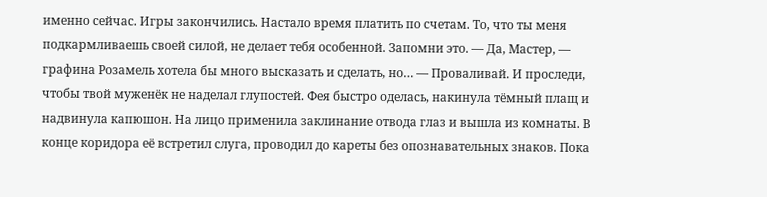именно сейчас. Игры закончились. Настало время платить по счетам. То, что ты меня подкармливаешь своей силой, не делает тебя особенной. Запомни это. — Да, Мастер, — графина Розамель хотела бы много высказать и сделать, но… — Проваливай. И проследи, чтобы твой муженёк не наделал глупостей. Фея быстро оделась, накинула тёмный плащ и надвинула капюшон. На лицо применила заклинание отвода глаз и вышла из комнаты. В конце коридора её встретил слуга, проводил до кареты без опознавательных знаков. Пока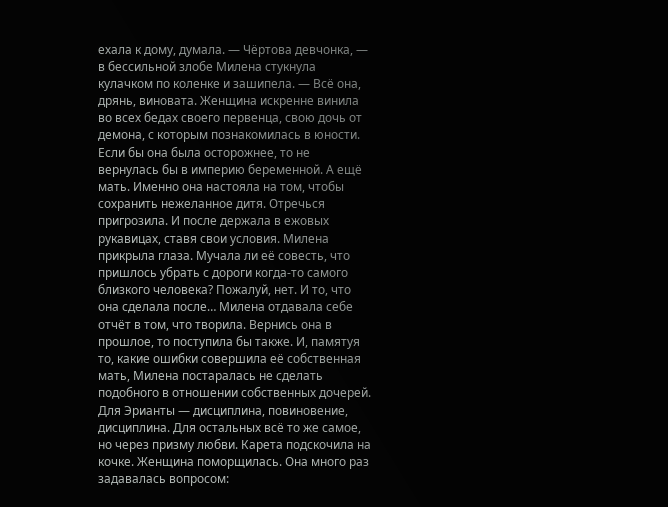ехала к дому, думала. — Чёртова девчонка, — в бессильной злобе Милена стукнула кулачком по коленке и зашипела. — Всё она, дрянь, виновата. Женщина искренне винила во всех бедах своего первенца, свою дочь от демона, с которым познакомилась в юности. Если бы она была осторожнее, то не вернулась бы в империю беременной. А ещё мать. Именно она настояла на том, чтобы сохранить нежеланное дитя. Отречься пригрозила. И после держала в ежовых рукавицах, ставя свои условия. Милена прикрыла глаза. Мучала ли её совесть, что пришлось убрать с дороги когда-то самого близкого человека? Пожалуй, нет. И то, что она сделала после… Милена отдавала себе отчёт в том, что творила. Вернись она в прошлое, то поступила бы также. И, памятуя то, какие ошибки совершила её собственная мать, Милена постаралась не сделать подобного в отношении собственных дочерей. Для Эрианты — дисциплина, повиновение, дисциплина. Для остальных всё то же самое, но через призму любви. Карета подскочила на кочке. Женщина поморщилась. Она много раз задавалась вопросом: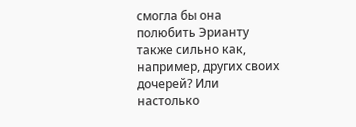смогла бы она полюбить Эрианту также сильно как, например, других своих дочерей? Или настолько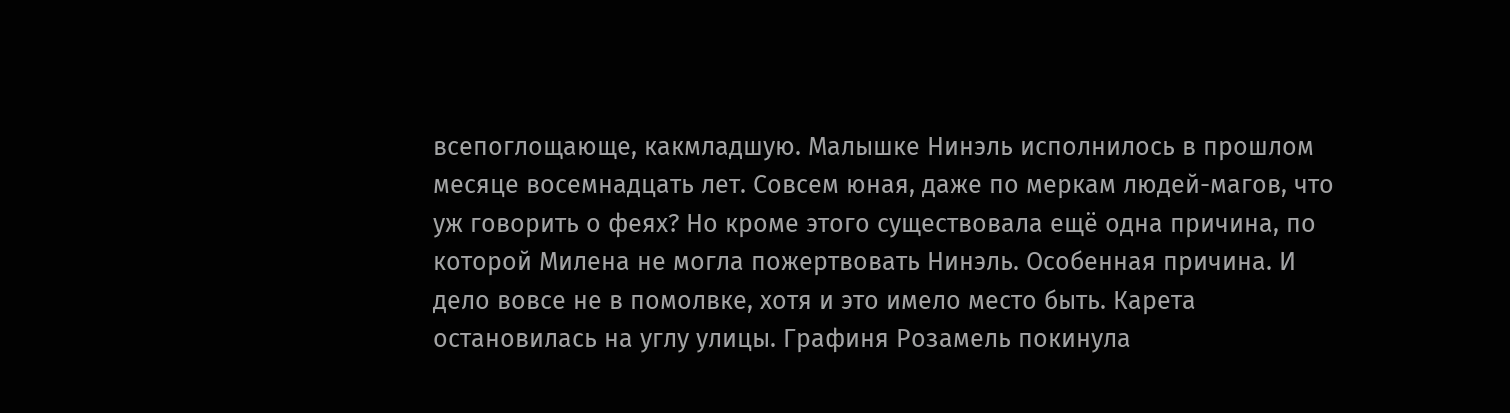всепоглощающе, какмладшую. Малышке Нинэль исполнилось в прошлом месяце восемнадцать лет. Совсем юная, даже по меркам людей-магов, что уж говорить о феях? Но кроме этого существовала ещё одна причина, по которой Милена не могла пожертвовать Нинэль. Особенная причина. И дело вовсе не в помолвке, хотя и это имело место быть. Карета остановилась на углу улицы. Графиня Розамель покинула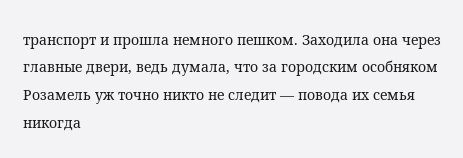транспорт и прошла немного пешком. Заходила она через главные двери, ведь думала, что за городским особняком Розамель уж точно никто не следит — повода их семья никогда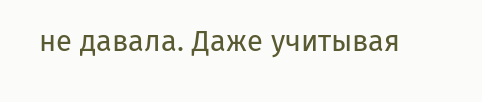не давала. Даже учитывая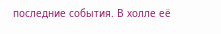последние события. В холле её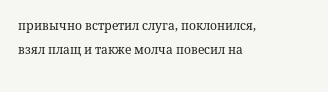привычно встретил слуга, поклонился, взял плащ и также молча повесил на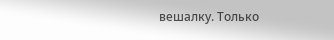вешалку. Только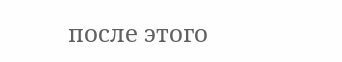после этого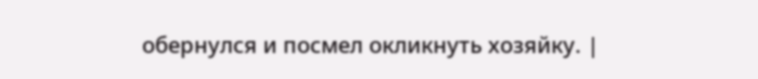обернулся и посмел окликнуть хозяйку. |